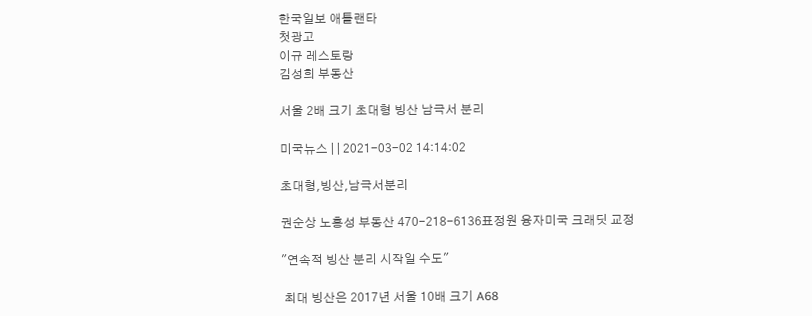한국일보 애틀랜타
첫광고
이규 레스토랑
김성희 부동산

서울 2배 크기 초대형 빙산 남극서 분리

미국뉴스 | | 2021-03-02 14:14:02

초대형,빙산,남극서분리

권순상 노흥성 부동산 470-218-6136표정원 융자미국 크래딧 교정

"연속적 빙산 분리 시작일 수도"

 최대 빙산은 2017년 서울 10배 크기 A68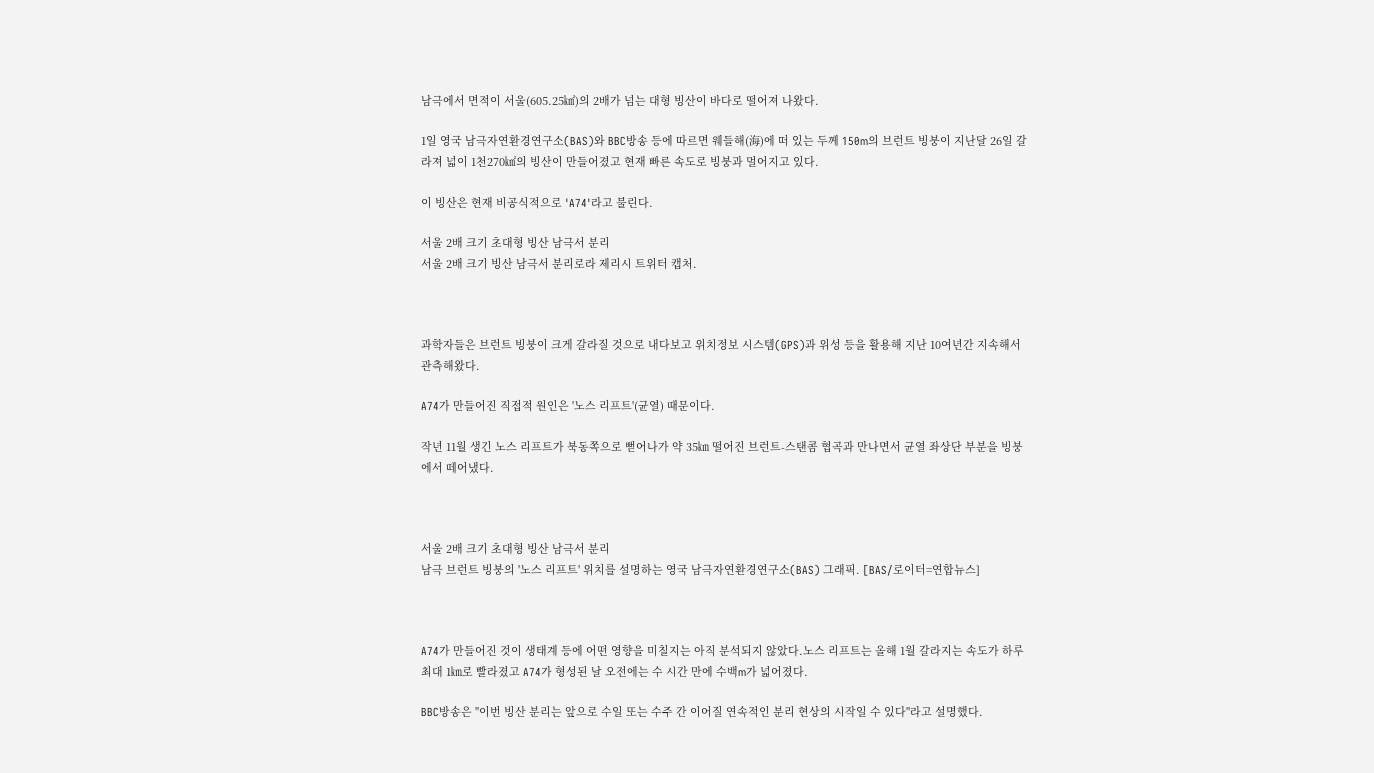남극에서 면적이 서울(605.25㎢)의 2배가 넘는 대형 빙산이 바다로 떨어져 나왔다.

1일 영국 남극자연환경연구소(BAS)와 BBC방송 등에 따르면 웨들해(海)에 떠 있는 두께 150m의 브런트 빙붕이 지난달 26일 갈라져 넓이 1천270㎢의 빙산이 만들어졌고 현재 빠른 속도로 빙붕과 멀어지고 있다.

이 빙산은 현재 비공식적으로 'A74'라고 불린다.

서울 2배 크기 초대형 빙산 남극서 분리
서울 2배 크기 빙산 남극서 분리로라 제리시 트위터 캡처.



과학자들은 브런트 빙붕이 크게 갈라질 것으로 내다보고 위치정보 시스템(GPS)과 위성 등을 활용해 지난 10여년간 지속해서 관측해왔다.

A74가 만들어진 직접적 원인은 '노스 리프트'(균열) 때문이다.

작년 11월 생긴 노스 리프트가 북동쪽으로 뻗어나가 약 35㎞ 떨어진 브런트-스탠콤 협곡과 만나면서 균열 좌상단 부분을 빙붕에서 떼어냈다.



서울 2배 크기 초대형 빙산 남극서 분리
남극 브런트 빙붕의 '노스 리프트' 위치를 설명하는 영국 남극자연환경연구소(BAS) 그래픽. [BAS/로이터=연합뉴스]



A74가 만들어진 것이 생태계 등에 어떤 영향을 미칠지는 아직 분석되지 않았다.노스 리프트는 올해 1월 갈라지는 속도가 하루 최대 1㎞로 빨라졌고 A74가 형성된 날 오전에는 수 시간 만에 수백m가 넓어졌다.

BBC방송은 "이번 빙산 분리는 앞으로 수일 또는 수주 간 이어질 연속적인 분리 현상의 시작일 수 있다"라고 설명했다.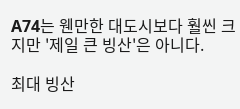A74는 웬만한 대도시보다 훨씬 크지만 '제일 큰 빙산'은 아니다.

최대 빙산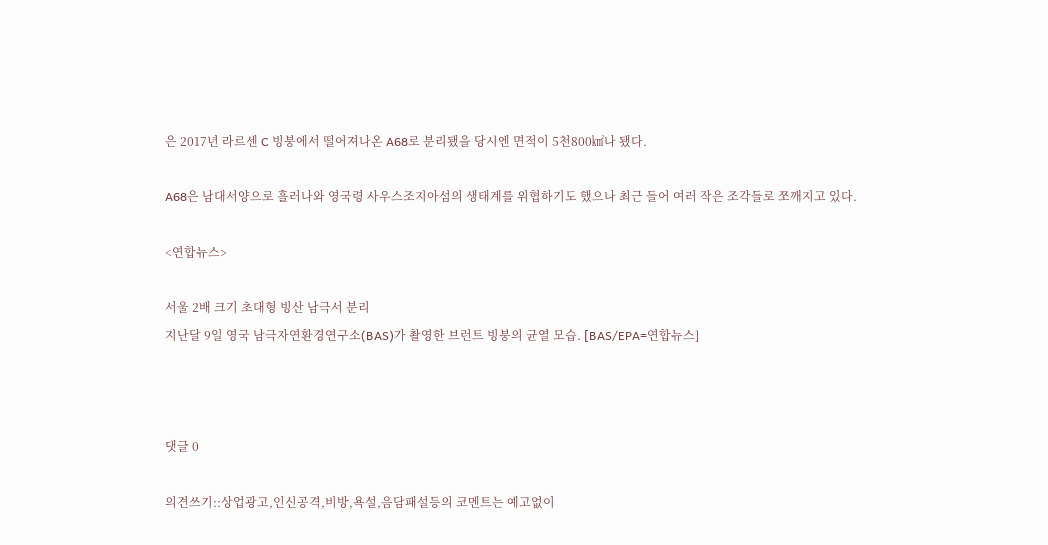은 2017년 라르센 C 빙붕에서 떨어져나온 A68로 분리됐을 당시엔 면적이 5천800㎢나 됐다.

A68은 남대서양으로 흘러나와 영국령 사우스조지아섬의 생태계를 위협하기도 했으나 최근 들어 여러 작은 조각들로 쪼깨지고 있다.

<연합뉴스>

서울 2배 크기 초대형 빙산 남극서 분리
지난달 9일 영국 남극자연환경연구소(BAS)가 촬영한 브런트 빙붕의 균열 모습. [BAS/EPA=연합뉴스]



댓글 0

의견쓰기::상업광고,인신공격,비방,욕설,음담패설등의 코멘트는 예고없이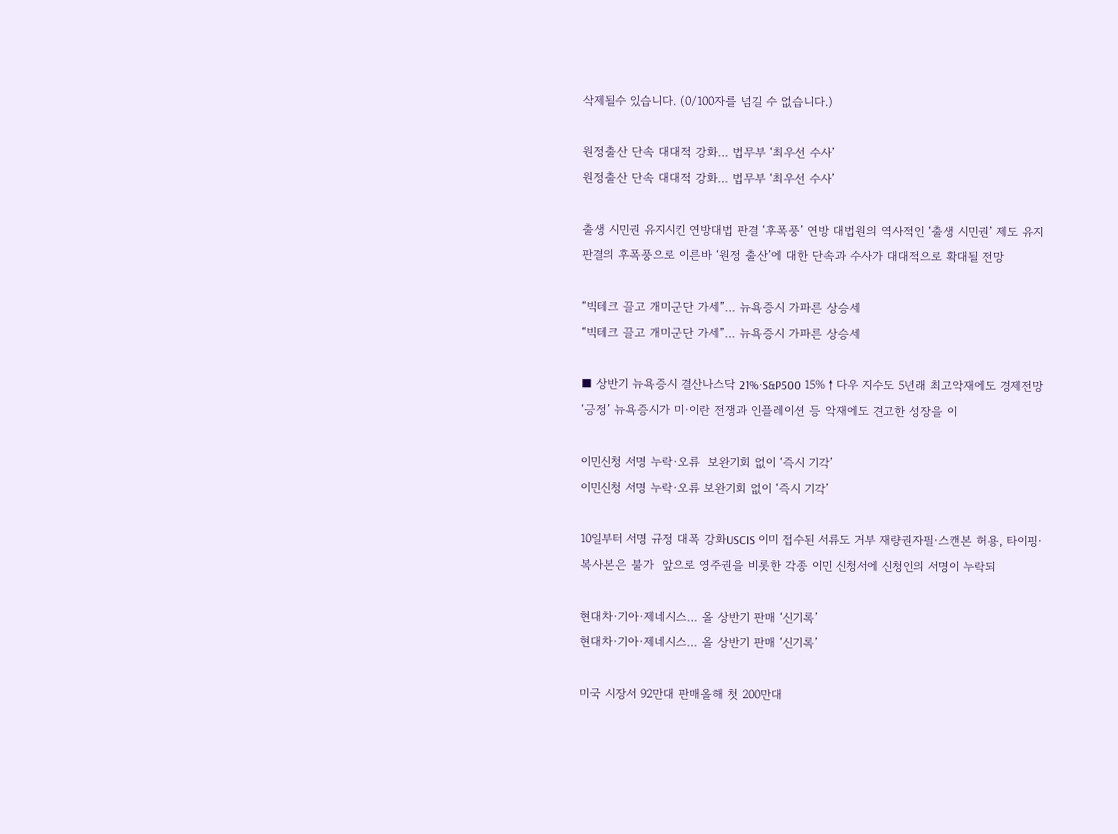삭제될수 있습니다. (0/100자를 넘길 수 없습니다.)

원정출산 단속 대대적 강화… 법무부 ‘최우선 수사’
원정출산 단속 대대적 강화… 법무부 ‘최우선 수사’

출생 시민권 유지시킨 연방대법 판결 ‘후폭풍’ 연방 대법원의 역사적인 ‘출생 시민권’ 제도 유지 판결의 후폭풍으로 이른바 ‘원정 출산’에 대한 단속과 수사가 대대적으로 확대될 전망

“빅테크 끌고 개미군단 가세”… 뉴욕증시 가파른 상승세
“빅테크 끌고 개미군단 가세”… 뉴욕증시 가파른 상승세

■ 상반기 뉴욕증시 결산나스닥 21%·S&P500 15%↑다우 지수도 5년래 최고악재에도 경제전망‘긍정’ 뉴욕증시가 미·이란 전쟁과 인플레이션 등 악재에도 견고한 성장을 이

이민신청 서명 누락·오류  보완기회 없이 ‘즉시 기각’
이민신청 서명 누락·오류 보완기회 없이 ‘즉시 기각’

10일부터 서명 규정 대폭 강화USCIS 이미 접수된 서류도 거부 재량권자필·스캔본 허용, 타이핑·복사본은 불가  앞으로 영주권을 비롯한 각종 이민 신청서에 신청인의 서명이 누락되

현대차·기아·제네시스… 올 상반기 판매 ‘신기록’
현대차·기아·제네시스… 올 상반기 판매 ‘신기록’

미국 시장서 92만대 판매올해 첫 200만대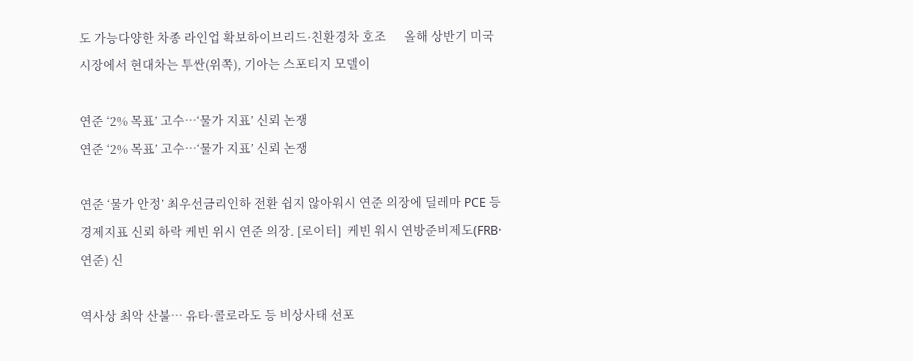도 가능다양한 차종 라인업 확보하이브리드·친환경차 호조      올해 상반기 미국 시장에서 현대차는 투싼(위쪽), 기아는 스포티지 모델이

연준 ‘2% 목표’ 고수…‘물가 지표’ 신뢰 논쟁
연준 ‘2% 목표’ 고수…‘물가 지표’ 신뢰 논쟁

연준 ‘물가 안정’ 최우선금리인하 전환 쉽지 않아워시 연준 의장에 딜레마 PCE 등 경제지표 신뢰 하락 케빈 위시 연준 의장. [로이터]  케빈 워시 연방준비제도(FRB·연준) 신

역사상 최악 산불… 유타·콜로라도 등 비상사태 선포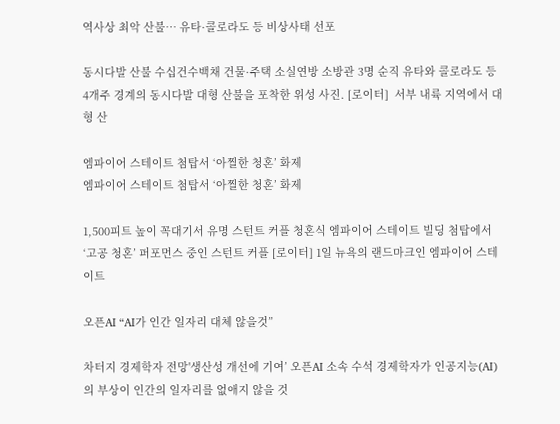역사상 최악 산불… 유타·콜로라도 등 비상사태 선포

동시다발 산불 수십건수백채 건물·주택 소실연방 소방관 3명 순직 유타와 콜로라도 등 4개주 경계의 동시다발 대형 산불을 포착한 위성 사진. [로이터]  서부 내륙 지역에서 대형 산

엠파이어 스테이트 첨탑서 ‘아찔한 청혼’ 화제
엠파이어 스테이트 첨탑서 ‘아찔한 청혼’ 화제

1,500피트 높이 꼭대기서 유명 스턴트 커플 청혼식 엠파이어 스테이트 빌딩 첨탑에서 ‘고공 청혼’ 퍼포먼스 중인 스턴트 커플 [로이터] 1일 뉴욕의 랜드마크인 엠파이어 스테이트

오픈AI “AI가 인간 일자리 대체 않을것”

차터지 경제학자 전망'생산성 개선에 기여’ 오픈AI 소속 수석 경제학자가 인공지능(AI)의 부상이 인간의 일자리를 없애지 않을 것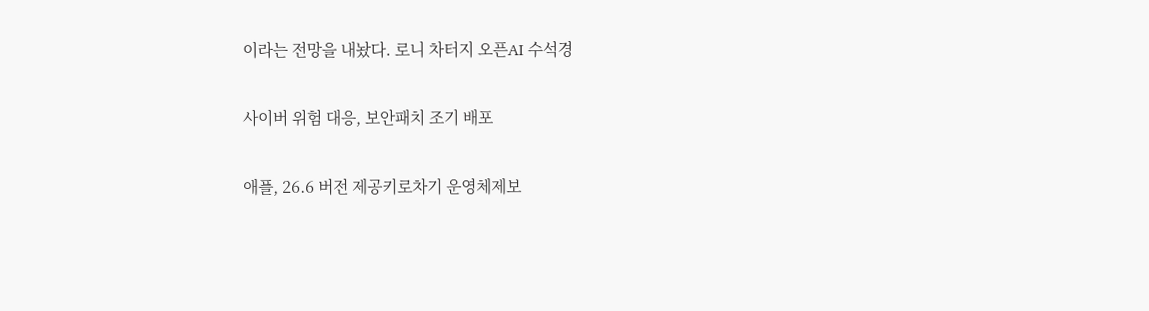이라는 전망을 내놨다. 로니 차터지 오픈AI 수석경

사이버 위험 대응, 보안패치 조기 배포

애플, 26.6 버전 제공키로차기 운영체제보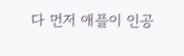다 먼저 애플이 인공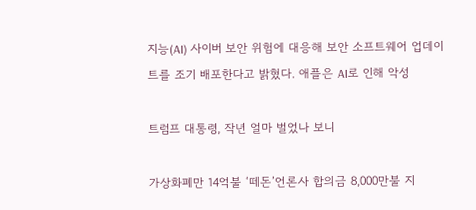지능(AI) 사이버 보안 위험에 대응해 보안 소프트웨어 업데이트를 조기 배포한다고 밝혔다. 애플은 AI로 인해 악성

트럼프 대통령, 작년 얼마 벌었나 보니

가상화폐만 14억불 ‘떼돈’언론사 합의금 8,000만불 지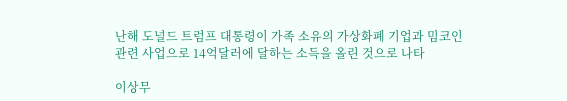난해 도널드 트럼프 대통령이 가족 소유의 가상화폐 기업과 밈코인 관련 사업으로 14억달러에 달하는 소득을 올린 것으로 나타

이상무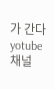가 간다 yotube 채널